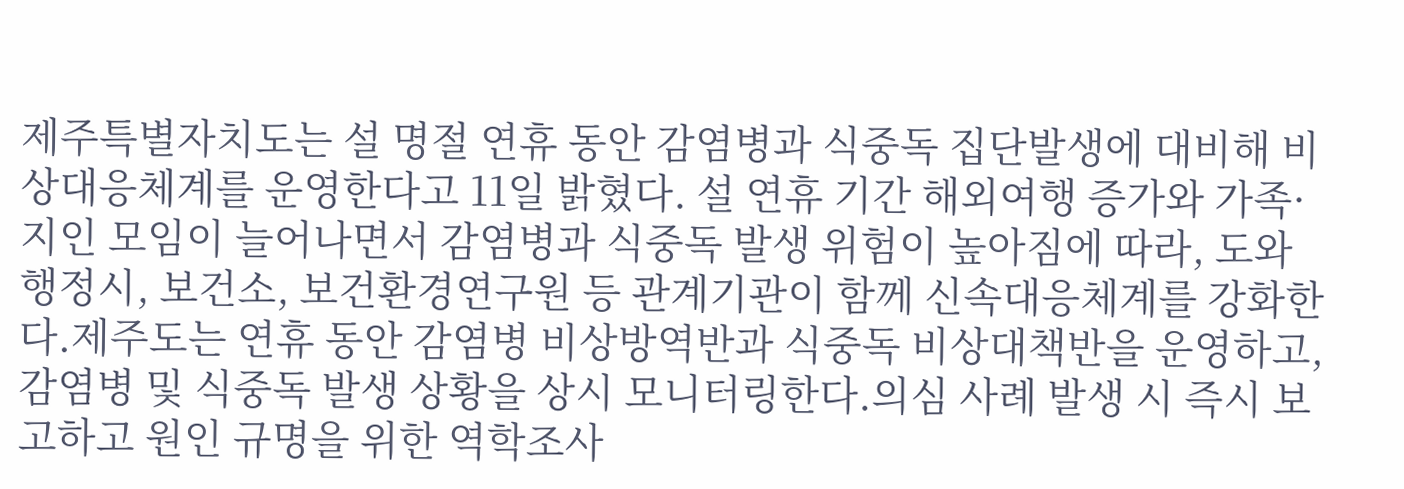제주특별자치도는 설 명절 연휴 동안 감염병과 식중독 집단발생에 대비해 비상대응체계를 운영한다고 11일 밝혔다. 설 연휴 기간 해외여행 증가와 가족·지인 모임이 늘어나면서 감염병과 식중독 발생 위험이 높아짐에 따라, 도와 행정시, 보건소, 보건환경연구원 등 관계기관이 함께 신속대응체계를 강화한다.제주도는 연휴 동안 감염병 비상방역반과 식중독 비상대책반을 운영하고, 감염병 및 식중독 발생 상황을 상시 모니터링한다.의심 사례 발생 시 즉시 보고하고 원인 규명을 위한 역학조사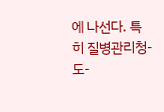에 나선다. 특히 질병관리청-도-